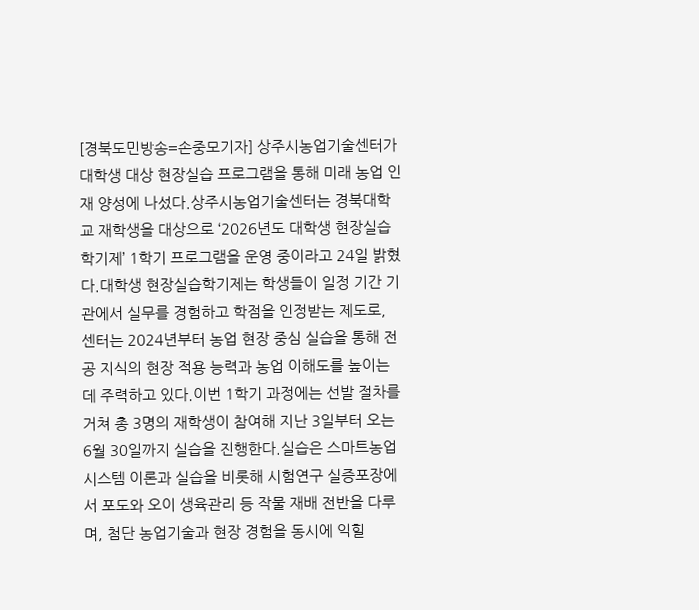[경북도민방송=손중모기자] 상주시농업기술센터가 대학생 대상 현장실습 프로그램을 통해 미래 농업 인재 양성에 나섰다.상주시농업기술센터는 경북대학교 재학생을 대상으로 ‘2026년도 대학생 현장실습학기제’ 1학기 프로그램을 운영 중이라고 24일 밝혔다.대학생 현장실습학기제는 학생들이 일정 기간 기관에서 실무를 경험하고 학점을 인정받는 제도로, 센터는 2024년부터 농업 현장 중심 실습을 통해 전공 지식의 현장 적용 능력과 농업 이해도를 높이는 데 주력하고 있다.이번 1학기 과정에는 선발 절차를 거쳐 총 3명의 재학생이 참여해 지난 3일부터 오는 6월 30일까지 실습을 진행한다.실습은 스마트농업 시스템 이론과 실습을 비롯해 시험연구 실증포장에서 포도와 오이 생육관리 등 작물 재배 전반을 다루며, 첨단 농업기술과 현장 경험을 동시에 익힐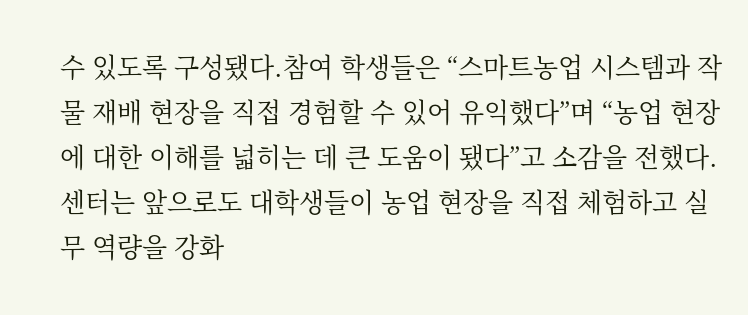수 있도록 구성됐다.참여 학생들은 “스마트농업 시스템과 작물 재배 현장을 직접 경험할 수 있어 유익했다”며 “농업 현장에 대한 이해를 넓히는 데 큰 도움이 됐다”고 소감을 전했다.센터는 앞으로도 대학생들이 농업 현장을 직접 체험하고 실무 역량을 강화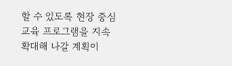할 수 있도록 현장 중심 교육 프로그램을 지속 확대해 나갈 계획이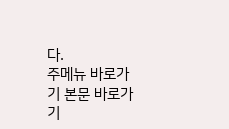다.
주메뉴 바로가기 본문 바로가기